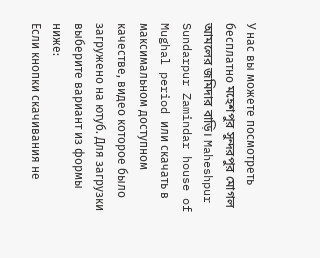У нас вы можете посмотреть бесплатно মহেশপুর সুন্দরপুর মোগল আমলের জমিদার বাড়ি। Maheshpur Sundarpur Zamindar house of Mughal period или скачать в максимальном доступном качестве, видео которое было загружено на ютуб. Для загрузки выберите вариант из формы ниже:
Если кнопки скачивания не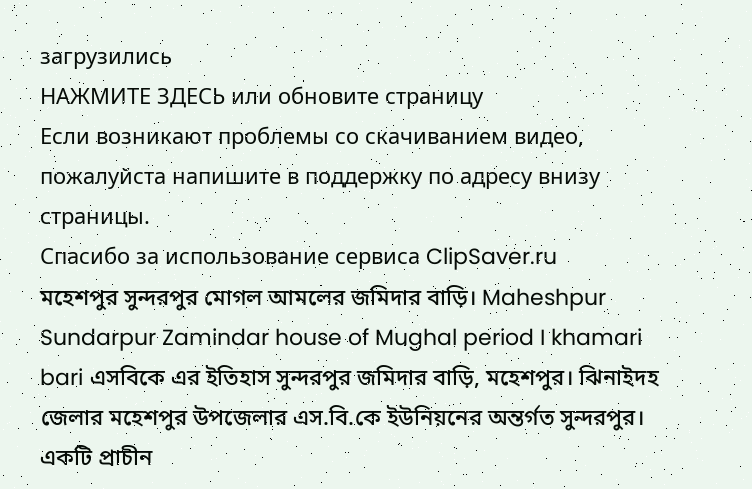загрузились
НАЖМИТЕ ЗДЕСЬ или обновите страницу
Если возникают проблемы со скачиванием видео, пожалуйста напишите в поддержку по адресу внизу
страницы.
Спасибо за использование сервиса ClipSaver.ru
মহেশপুর সুন্দরপুর মোগল আমলের জমিদার বাড়ি। Maheshpur Sundarpur Zamindar house of Mughal period I khamari bari এসবিকে এর ইতিহাস সুন্দরপুর জমিদার বাড়ি, মহেশপুর। ঝিনাইদহ জেলার মহেশপুর উপজেলার এস.বি.কে ইউনিয়নের অন্তর্গত সুন্দরপুর। একটি প্রাচীন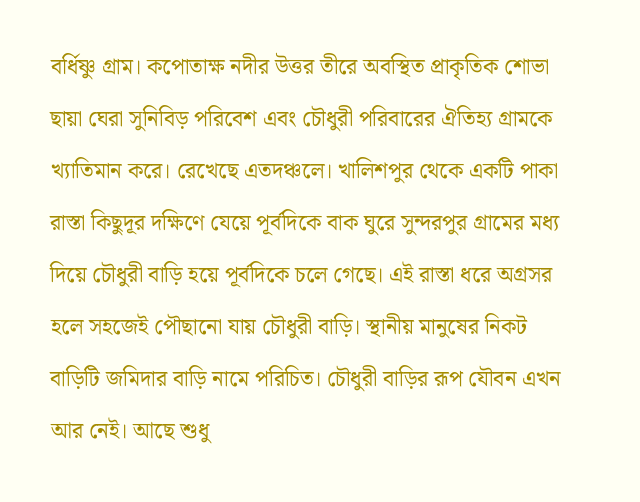বর্ধিষ্ণু গ্রাম। কপোতাক্ষ নদীর উত্তর তীরে অবস্থিত প্রাকৃতিক শোভা ছায়া ঘেরা সুনিবিড় পরিবেশ এবং চৌধুরী পরিবারের ঐতিহ্য গ্রামকে খ্যাতিমান করে। রেখেছে এতদঞ্চলে। খালিশপুর থেকে একটি পাকা রাস্তা কিছুদূর দক্ষিণে যেয়ে পূর্বদিকে বাক ঘুরে সুন্দরপুর গ্রামের মধ্য দিয়ে চৌধুরী বাড়ি হয়ে পূর্বদিকে চলে গেছে। এই রাস্তা ধরে অগ্রসর হলে সহজেই পৌছানো যায় চৌধুরী বাড়ি। স্থানীয় মানুষের নিকট বাড়িটি জমিদার বাড়ি নামে পরিচিত। চৌধুরী বাড়ির রূপ যৌবন এখন আর নেই। আছে শুধু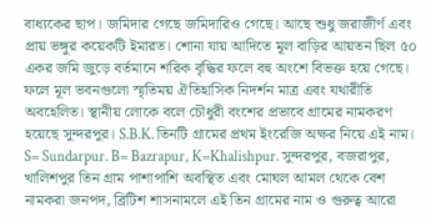বাধ্যকের ছাপ। জমিদার গেছে জমিদারিও গেছে। আছে শুধু জরাজীর্ণ এবং প্রায় ভঙ্গুর কয়েকটি ইমারত। শোনা যায় আদিতে মূল বাড়ির আয়তন ছিল ৫০ একর জমি জুড়ে বর্তমানে শরিক বৃদ্ধির ফলে বহু অংশে বিভক্ত হয়ে গেছে। ফলে মূল ভবনগুলো স্মৃতিময় ঐতিহাসিক নিদর্শন মাত্র এবং যথারীতি অবহেলিত। স্থানীয় লোকে বলে চৌধুরী বংশের প্রভাবে গ্রামের নামকরণ হয়েছে সুন্দরপুর। S.B.K. তিনটি গ্রামের প্রথম ইংরেজি অক্ষর নিয়ে এই নাম। S= Sundarpur. B= Bazrapur, K=Khalishpur. সুন্দরপুর, বজরাপুর, খালিশপুর তিন গ্রাম পাশাপাশি অবস্থিত এবং মোঘল আমল থেকে বেশ নামকরা জনপদ, ব্রিটিশ শাসনামলে এই তিন গ্রামের নাম ও গুরুত্ব আরো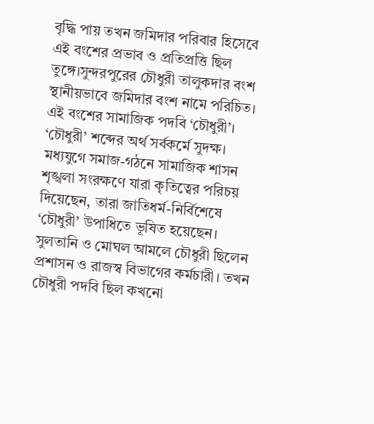বৃদ্ধি পায় তখন জমিদার পরিবার হিসেবে এই বংশের প্রভাব ও প্রতিপ্রত্তি ছিল তুঙ্গে।সুন্দরপুরের চৌধুরী তালুকদার বংশ স্থানীয়ভাবে জমিদার বংশ নামে পরিচিত। এই বংশের সামাজিক পদবি ‘চৌধুরী’। ‘চৌধুরী’ শব্দের অর্থ সর্বকর্মে সুদক্ষ। মধ্যযুগে সমাজ-গঠনে সামাজিক শাসন শৃঙ্খলা সংরক্ষণে যারা কৃতিত্বের পরিচয় দিয়েছেন, তারা জাতিধর্ম-নির্বিশেষে ‘চৌধুরী’ উপাধিতে ভূষিত হয়েছেন। সুলতানি ও মোঘল আমলে চৌধুরী ছিলেন প্রশাসন ও রাজস্ব বিভাগের কর্মচারী। তখন চৌধুরী পদবি ছিল কখনো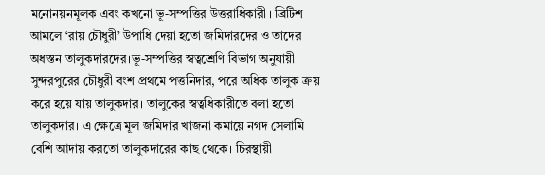মনোনয়নমূলক এবং কখনো ভূ-সম্পত্তির উত্তরাধিকারী । ব্রিটিশ আমলে ‘রায় চৌধুরী’ উপাধি দেয়া হতো জমিদারদের ও তাদের অধস্তন তালুকদারদের।ভূ-সম্পত্তির স্বত্বশ্রেণি বিভাগ অনুযায়ী সুন্দরপুরের চৌধুরী বংশ প্রথমে পত্তনিদার, পরে অধিক তালুক ক্রয় করে হয়ে যায় তালুকদার। তালুকের স্বত্বধিকারীতে বলা হতো তালুকদার। এ ক্ষেত্রে মূল জমিদার খাজনা কমায়ে নগদ সেলামি বেশি আদায় করতো তালুকদারের কাছ থেকে। চিরস্থায়ী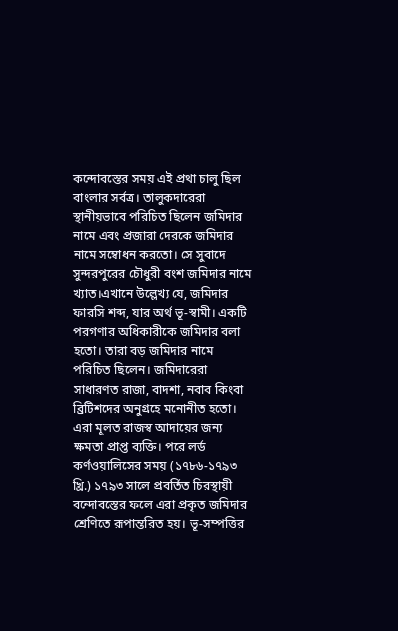কন্দোবস্তের সময় এই প্রথা চালু ছিল বাংলার সর্বত্র। তালুকদারেরা স্থানীয়ভাবে পরিচিত ছিলেন জমিদার নামে এবং প্রজারা দেরকে জমিদার নামে সম্বোধন করতো। সে সুবাদে সুন্দরপুরের চৌধুরী বংশ জমিদার নামে খ্যাত।এখানে উল্লেখ্য যে, জমিদার ফারসি শব্দ, যার অর্থ ভূ-স্বামী। একটি পরগণার অধিকারীকে জমিদার বলা হতো। তারা বড় জমিদার নামে পরিচিত ছিলেন। জমিদারেরা সাধারণত রাজা, বাদশা, নবাব কিংবা ব্রিটিশদের অনুগ্রহে মনোনীত হতো। এরা মূলত রাজস্ব আদায়ের জন্য ক্ষমতা প্রাপ্ত ব্যক্তি। পরে লর্ড কর্ণওয়ালিসের সময় (১৭৮৬-১৭৯৩ খ্রি.) ১৭৯৩ সালে প্রবর্তিত চিরস্থায়ী বন্দোবস্তের ফলে এরা প্রকৃত জমিদার শ্রেণিতে রূপান্তরিত হয়। ভূ-সম্পত্তির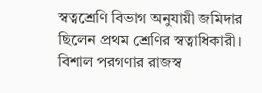স্বত্বশ্রেণি বিভাগ অনুযায়ী জমিদার ছিলেন প্রথম শ্রেণির স্বত্বাধিকারী। বিশাল পরগণার রাজস্ব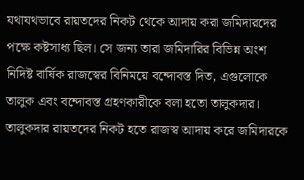যথাযথভাবে রায়তদের নিকট থেকে আদায় করা জমিদারদের পক্ষে কষ্টসাধ্য ছিল। সে জন্য তারা জমিদারির বিভিন্ন অংশ নিদিষ্ট বার্ষিক রাজস্বের বিনিময়ে বন্দোবস্ত দিত, এগুলোকে তালুক এবং বন্দোবস্ত গ্রহণকারীকে বলা হতো তালুকদার। তালুকদার রায়তদের নিকট হতে রাজস্ব আদায় করে জমিদারকে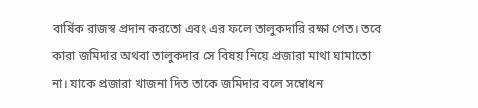বার্ষিক রাজস্ব প্রদান করতো এবং এর ফলে তালুকদারি রক্ষা পেত। তবে কারা জমিদার অথবা তালুকদার সে বিষয় নিয়ে প্রজারা মাথা ঘামাতো না। যাকে প্রজারা খাজনা দিত তাকে জমিদার বলে সম্বোধন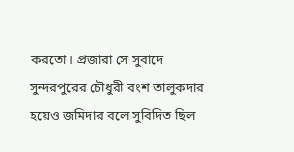করতো। প্রজারা সে সুবাদে সুন্দরপুরের চৌধুরী বংশ তালুকদার হয়েও জমিদার বলে সুবিদিত ছিল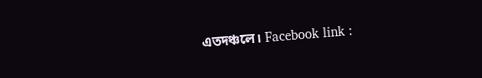এতদঞ্চলে। Facebook link :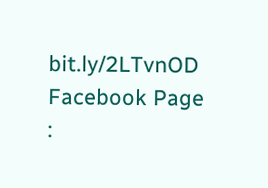bit.ly/2LTvnOD Facebook Page :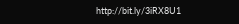http://bit.ly/3iRX8U1